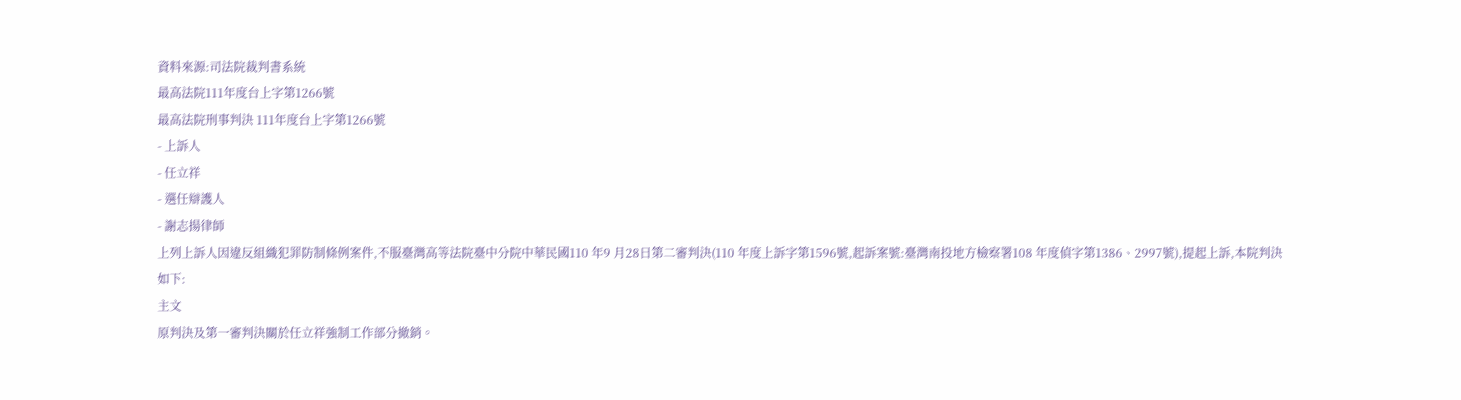資料來源:司法院裁判書系統
最高法院111年度台上字第1266號
最高法院刑事判決 111年度台上字第1266號
- 上訴人
- 任立祥
- 選任辯護人
- 謝志揚律師
上列上訴人因違反組織犯罪防制條例案件,不服臺灣高等法院臺中分院中華民國110 年9 月28日第二審判決(110 年度上訴字第1596號,起訴案號:臺灣南投地方檢察署108 年度偵字第1386、2997號),提起上訴,本院判決如下:
主文
原判決及第一審判決關於任立祥強制工作部分撤銷。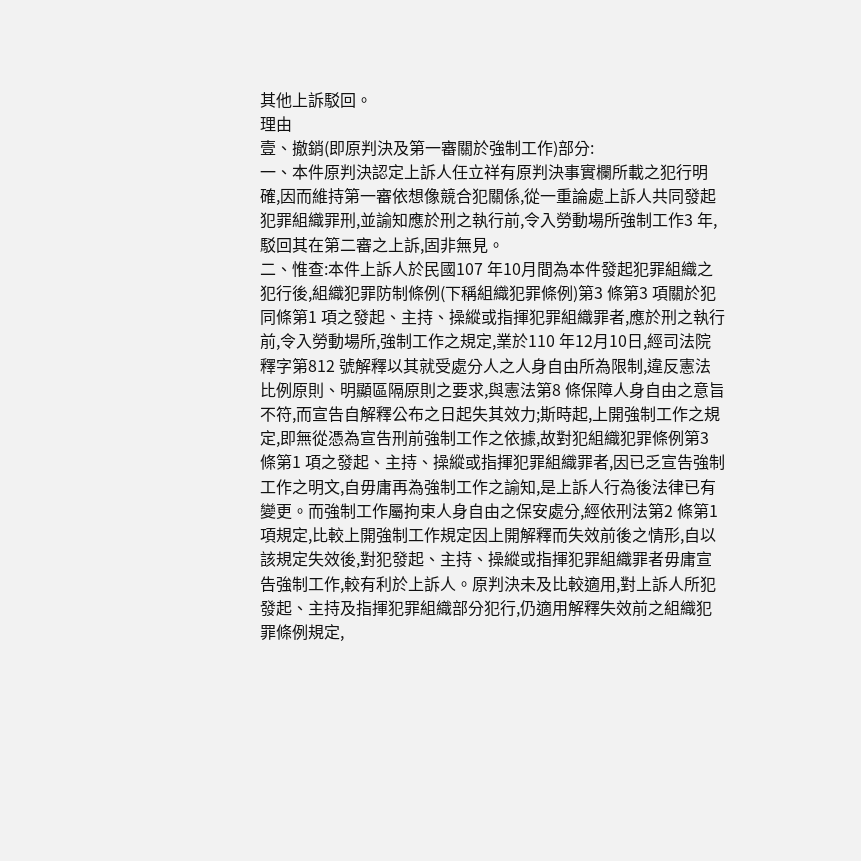其他上訴駁回。
理由
壹、撤銷(即原判決及第一審關於強制工作)部分:
一、本件原判決認定上訴人任立祥有原判決事實欄所載之犯行明確,因而維持第一審依想像競合犯關係,從一重論處上訴人共同發起犯罪組織罪刑,並諭知應於刑之執行前,令入勞動場所強制工作3 年,駁回其在第二審之上訴,固非無見。
二、惟查:本件上訴人於民國107 年10月間為本件發起犯罪組織之犯行後,組織犯罪防制條例(下稱組織犯罪條例)第3 條第3 項關於犯同條第1 項之發起、主持、操縱或指揮犯罪組織罪者,應於刑之執行前,令入勞動場所,強制工作之規定,業於110 年12月10日,經司法院釋字第812 號解釋以其就受處分人之人身自由所為限制,違反憲法比例原則、明顯區隔原則之要求,與憲法第8 條保障人身自由之意旨不符,而宣告自解釋公布之日起失其效力;斯時起,上開強制工作之規定,即無從憑為宣告刑前強制工作之依據,故對犯組織犯罪條例第3 條第1 項之發起、主持、操縱或指揮犯罪組織罪者,因已乏宣告強制工作之明文,自毋庸再為強制工作之諭知,是上訴人行為後法律已有變更。而強制工作屬拘束人身自由之保安處分,經依刑法第2 條第1 項規定,比較上開強制工作規定因上開解釋而失效前後之情形,自以該規定失效後,對犯發起、主持、操縱或指揮犯罪組織罪者毋庸宣告強制工作,較有利於上訴人。原判決未及比較適用,對上訴人所犯發起、主持及指揮犯罪組織部分犯行,仍適用解釋失效前之組織犯罪條例規定,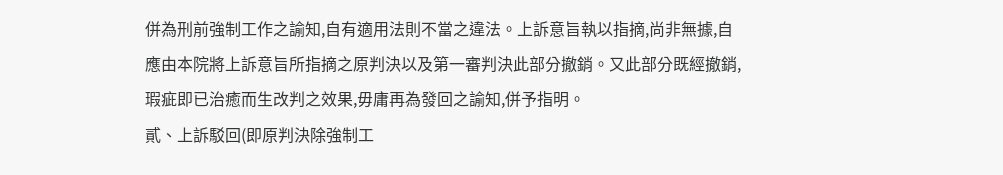併為刑前強制工作之諭知,自有適用法則不當之違法。上訴意旨執以指摘,尚非無據,自應由本院將上訴意旨所指摘之原判決以及第一審判決此部分撤銷。又此部分既經撤銷,瑕疵即已治癒而生改判之效果,毋庸再為發回之諭知,併予指明。
貳、上訴駁回(即原判決除強制工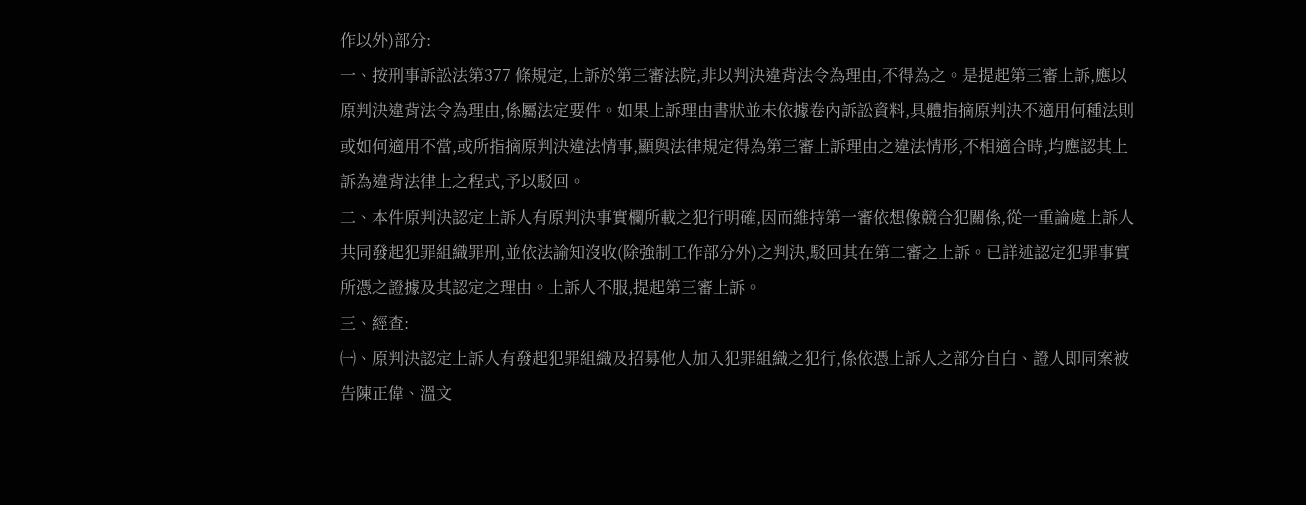作以外)部分:
一、按刑事訴訟法第377 條規定,上訴於第三審法院,非以判決違背法令為理由,不得為之。是提起第三審上訴,應以原判決違背法令為理由,係屬法定要件。如果上訴理由書狀並未依據卷內訴訟資料,具體指摘原判決不適用何種法則或如何適用不當,或所指摘原判決違法情事,顯與法律規定得為第三審上訴理由之違法情形,不相適合時,均應認其上訴為違背法律上之程式,予以駁回。
二、本件原判決認定上訴人有原判決事實欄所載之犯行明確,因而維持第一審依想像競合犯關係,從一重論處上訴人共同發起犯罪組織罪刑,並依法諭知沒收(除強制工作部分外)之判決,駁回其在第二審之上訴。已詳述認定犯罪事實所憑之證據及其認定之理由。上訴人不服,提起第三審上訴。
三、經查:
㈠、原判決認定上訴人有發起犯罪組織及招募他人加入犯罪組織之犯行,係依憑上訴人之部分自白、證人即同案被告陳正偉、溫文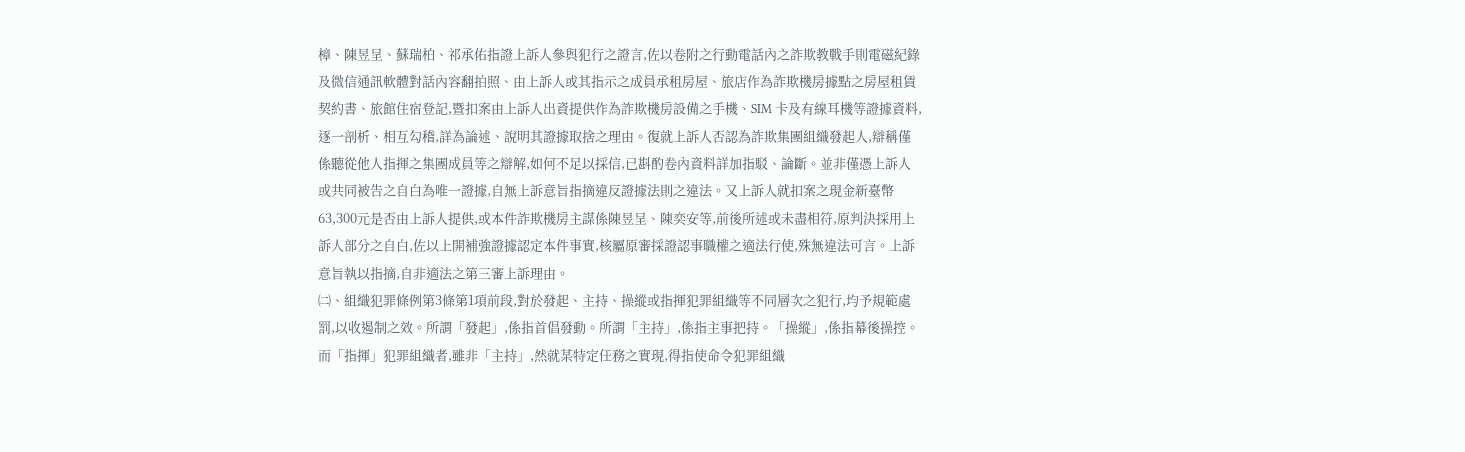樟、陳昱呈、蘇瑞柏、祁承佑指證上訴人參與犯行之證言,佐以卷附之行動電話內之詐欺教戰手則電磁紀錄及微信通訊軟體對話內容翻拍照、由上訴人或其指示之成員承租房屋、旅店作為詐欺機房據點之房屋租賃契約書、旅館住宿登記,暨扣案由上訴人出資提供作為詐欺機房設備之手機、SIM 卡及有線耳機等證據資料,逐一剖析、相互勾稽,詳為論述、說明其證據取捨之理由。復就上訴人否認為詐欺集團組織發起人,辯稱僅係聽從他人指揮之集團成員等之辯解,如何不足以採信,已斟酌卷內資料詳加指駁、論斷。並非僅憑上訴人或共同被告之自白為唯一證據,自無上訴意旨指摘違反證據法則之違法。又上訴人就扣案之現金新臺幣63,300元是否由上訴人提供,或本件詐欺機房主謀係陳昱呈、陳奕安等,前後所述或未盡相符,原判決採用上訴人部分之自白,佐以上開補強證據認定本件事實,核屬原審採證認事職權之適法行使,殊無違法可言。上訴意旨執以指摘,自非適法之第三審上訴理由。
㈡、組織犯罪條例第3條第1項前段,對於發起、主持、操縱或指揮犯罪組織等不同層次之犯行,均予規範處罰,以收遏制之效。所謂「發起」,係指首倡發動。所謂「主持」,係指主事把持。「操縱」,係指幕後操控。而「指揮」犯罪組織者,雖非「主持」,然就某特定任務之實現,得指使命令犯罪組織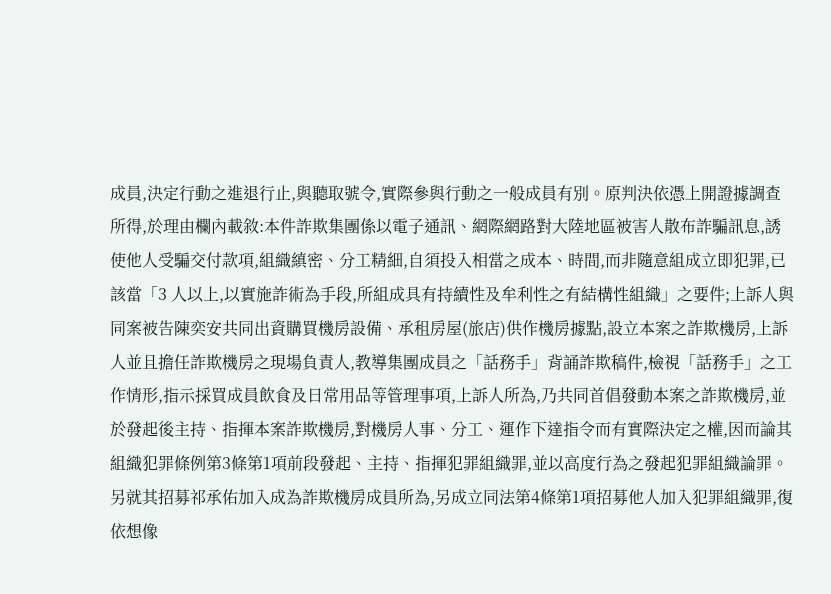成員,決定行動之進退行止,與聽取號令,實際參與行動之一般成員有別。原判決依憑上開證據調查所得,於理由欄內載敘:本件詐欺集團係以電子通訊、網際網路對大陸地區被害人散布詐騙訊息,誘使他人受騙交付款項,組織縝密、分工精細,自須投入相當之成本、時間,而非隨意組成立即犯罪,已該當「3 人以上,以實施詐術為手段,所組成具有持續性及牟利性之有結構性組織」之要件;上訴人與同案被告陳奕安共同出資購買機房設備、承租房屋(旅店)供作機房據點,設立本案之詐欺機房,上訴人並且擔任詐欺機房之現場負責人,教導集團成員之「話務手」背誦詐欺稿件,檢視「話務手」之工作情形,指示採買成員飲食及日常用品等管理事項,上訴人所為,乃共同首倡發動本案之詐欺機房,並於發起後主持、指揮本案詐欺機房,對機房人事、分工、運作下達指令而有實際決定之權,因而論其組織犯罪條例第3條第1項前段發起、主持、指揮犯罪組織罪,並以高度行為之發起犯罪組織論罪。另就其招募祁承佑加入成為詐欺機房成員所為,另成立同法第4條第1項招募他人加入犯罪組織罪,復依想像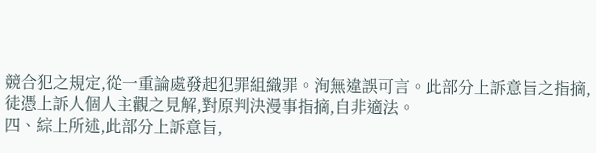競合犯之規定,從一重論處發起犯罪組織罪。洵無違誤可言。此部分上訴意旨之指摘,徒憑上訴人個人主觀之見解,對原判決漫事指摘,自非適法。
四、綜上所述,此部分上訴意旨,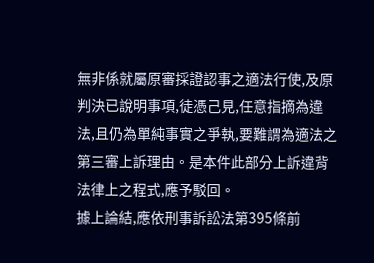無非係就屬原審採證認事之適法行使,及原判決已說明事項,徒憑己見,任意指摘為違法,且仍為單純事實之爭執,要難謂為適法之第三審上訴理由。是本件此部分上訴違背法律上之程式,應予駁回。
據上論結,應依刑事訴訟法第395條前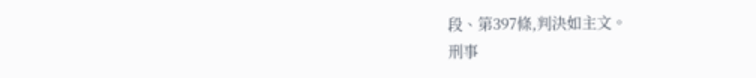段、第397條,判決如主文。
刑事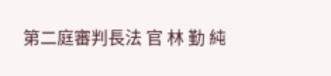第二庭審判長法 官 林 勤 純